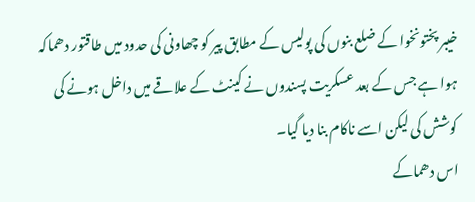خیبر پختونخوا کے ضلع بنوں کی پولیس کے مطابق پیر کو چھاونی کی حدود میں طاقتور دھماکہ ہوا ہے جس کے بعد عسکریت پسندوں نے کینٹ کے علاقے میں داخل ہونے کی کوشش کی لیکن اسے ناکام بنا دیا گیا۔
اس دھماکے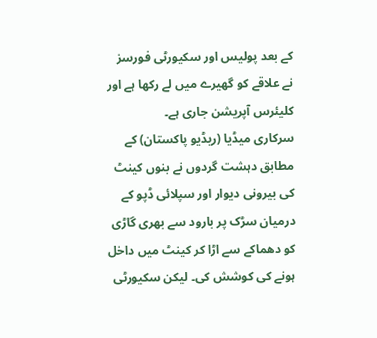کے بعد پولیس اور سکیورٹی فورسز نے علاقے کو گھیرے میں لے رکھا ہے اور کلیئرس آپریشن جاری ہے۔
سرکاری میڈیا (ریڈیو پاکستان) کے مطابق دہشت گردوں نے بنوں کینٹ کی بیرونی دیوار اور سپلائی ڈپو کے درمیان سڑک پر بارود سے بھری گاڑی کو دھماکے سے اڑا کر کینٹ میں داخل ہونے کی کوشش کی۔ لیکن سکیورٹی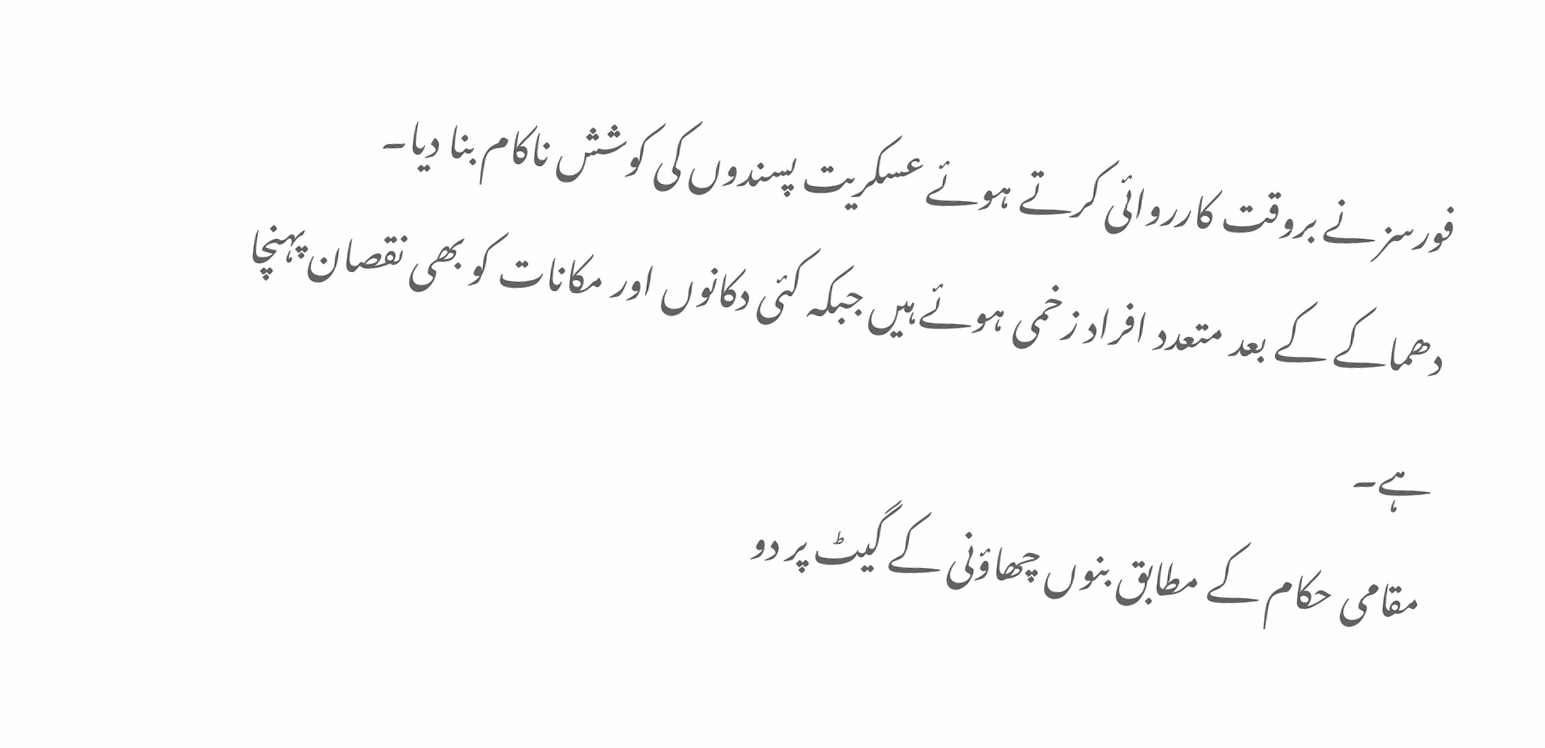فورسز نے بروقت کارروائی کرتے ہوئے عسکریت پسندوں کی کوشش ناکام بنا دیا۔
دھماکے کے بعد متعدد افراد زخمی ہوئے ہیں جبکہ کئی دکانوں اور مکانات کو بھی نقصان پہنچا ہے۔
مقامی حکام کے مطابق بنوں چھاؤنی کے گیٹ پر دو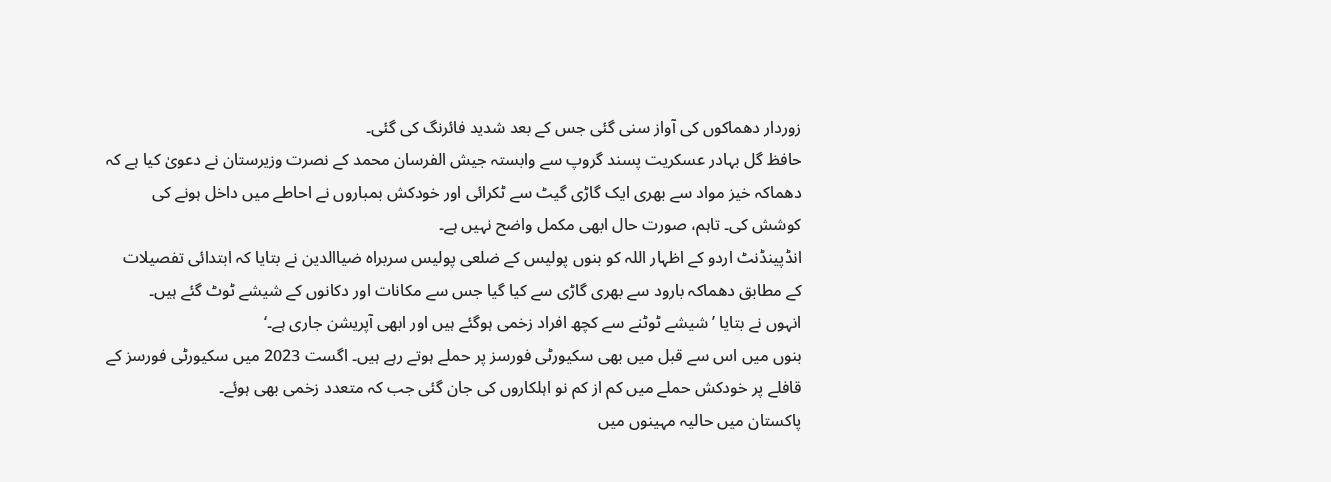زوردار دھماکوں کی آواز سنی گئی جس کے بعد شدید فائرنگ کی گئی۔
حافظ گل بہادر عسکریت پسند گروپ سے وابستہ جیش الفرسان محمد کے نصرت وزیرستان نے دعویٰ کیا ہے کہ دھماکہ خیز مواد سے بھری ایک گاڑی گیٹ سے ٹکرائی اور خودکش بمباروں نے احاطے میں داخل ہونے کی کوشش کی۔ تاہم، صورت حال ابھی مکمل واضح نہیں ہے۔
انڈپینڈنٹ اردو کے اظہار اللہ کو بنوں پولیس کے ضلعی پولیس سربراہ ضیاالدین نے بتایا کہ ابتدائی تفصیلات کے مطابق دھماکہ بارود سے بھری گاڑی سے کیا گیا جس سے مکانات اور دکانوں کے شیشے ٹوٹ گئے ہیں۔
انہوں نے بتایا ’شیشے ٹوٹنے سے کچھ افراد زخمی ہوگئے ہیں اور ابھی آپریشن جاری ہے۔‘
بنوں میں اس سے قبل میں بھی سکیورٹی فورسز پر حملے ہوتے رہے ہیں۔ اگست 2023 میں سکیورٹی فورسز کے قافلے پر خودکش حملے میں کم از کم نو اہلکاروں کی جان گئی جب کہ متعدد زخمی بھی ہوئے۔
پاکستان میں حالیہ مہینوں میں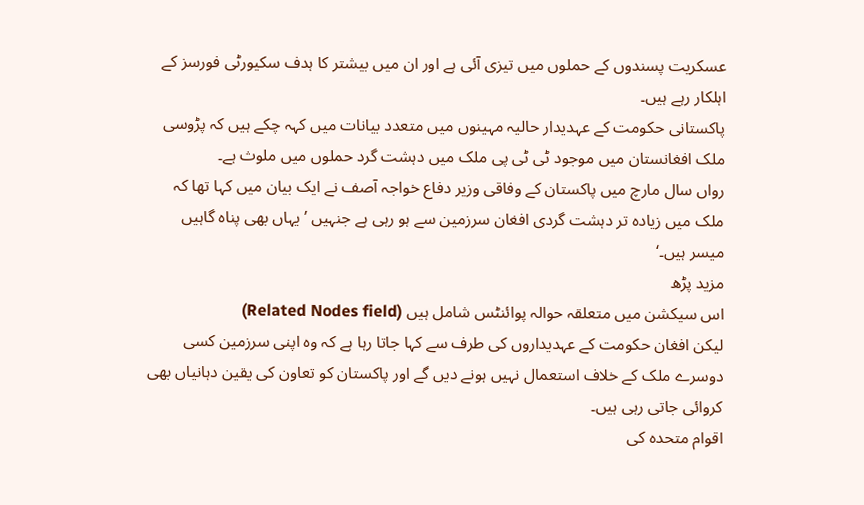عسکریت پسندوں کے حملوں میں تیزی آئی ہے اور ان میں بیشتر کا ہدف سکیورٹی فورسز کے اہلکار رہے ہیں۔
پاکستانی حکومت کے عہدیدار حالیہ مہینوں میں متعدد بیانات میں کہہ چکے ہیں کہ پڑوسی ملک افغانستان میں موجود ٹی ٹی پی ملک میں دہشت گرد حملوں میں ملوث ہے۔
رواں سال مارچ میں پاکستان کے وفاقی وزیر دفاع خواجہ آصف نے ایک بیان میں کہا تھا کہ ملک میں زیادہ تر دہشت گردی افغان سرزمین سے ہو رہی ہے جنہیں ’یہاں بھی پناہ گاہیں میسر ہیں۔‘
مزید پڑھ
اس سیکشن میں متعلقہ حوالہ پوائنٹس شامل ہیں (Related Nodes field)
لیکن افغان حکومت کے عہدیداروں کی طرف سے کہا جاتا رہا ہے کہ وہ اپنی سرزمین کسی دوسرے ملک کے خلاف استعمال نہیں ہونے دیں گے اور پاکستان کو تعاون کی یقین دہانیاں بھی کروائی جاتی رہی ہیں۔
اقوام متحدہ کی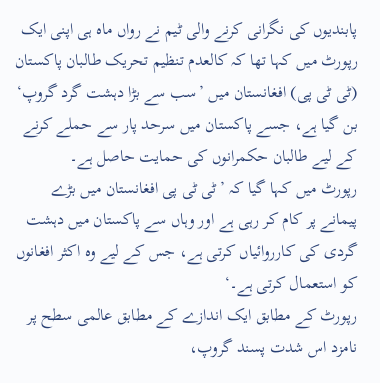پابندیوں کی نگرانی کرنے والی ٹیم نے رواں ماہ ہی اپنی ایک رپورٹ میں کہا تھا کہ کالعدم تنظیم تحریک طالبان پاکستان (ٹی ٹی پی) افغانستان میں ’سب سے بڑا دہشت گرد گروپ‘ بن گیا ہے، جسے پاکستان میں سرحد پار سے حملے کرنے کے لیے طالبان حکمرانوں کی حمایت حاصل ہے۔
رپورٹ میں کہا گیا کہ ’ٹی ٹی پی افغانستان میں بڑے پیمانے پر کام کر رہی ہے اور وہاں سے پاکستان میں دہشت گردی کی کارروائیاں کرتی ہے، جس کے لیے وہ اکثر افغانوں کو استعمال کرتی ہے۔‘
رپورٹ کے مطابق ایک اندازے کے مطابق عالمی سطح پر نامزد اس شدت پسند گروپ،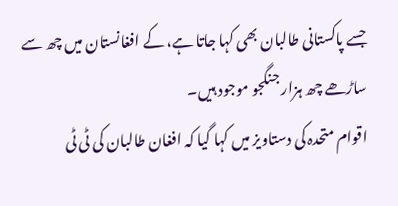جسے پاکستانی طالبان بھی کہا جاتا ہے، کے افغانستان میں چھ سے ساڑھے چھ ہزار جنگجو موجود ہیں۔
اقوام متحدہ کی دستاویز میں کہا گیا کہ افغان طالبان کی ٹی ٹی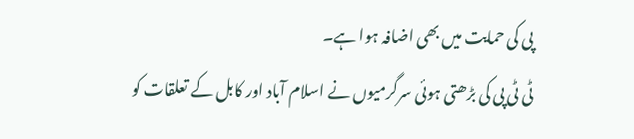پی کی حمایت میں بھی اضافہ ہوا ہے۔
ٹی ٹی پی کی بڑھتی ہوئی سرگرمیوں نے اسلام آباد اور کابل کے تعلقات کو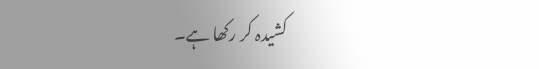کشیدہ کر رکھا ہے۔